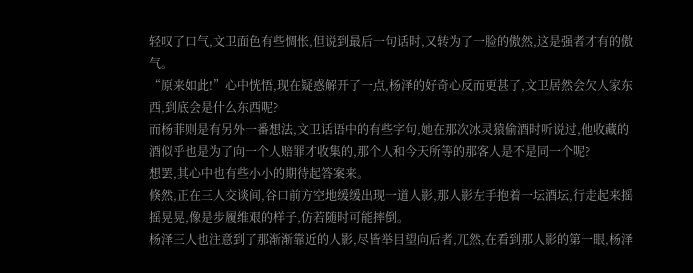轻叹了口气,文卫面色有些惆怅,但说到最后一句话时,又转为了一脸的傲然,这是强者才有的傲气。
“原来如此!”心中恍悟,现在疑惑解开了一点,杨泽的好奇心反而更甚了,文卫居然会欠人家东西,到底会是什么东西呢?
而杨菲则是有另外一番想法,文卫话语中的有些字句,她在那次冰灵猿偷酒时听说过,他收藏的酒似乎也是为了向一个人赔罪才收集的,那个人和今天所等的那客人是不是同一个呢?
想罢,其心中也有些小小的期待起答案来。
倏然,正在三人交谈间,谷口前方空地缓缓出现一道人影,那人影左手抱着一坛酒坛,行走起来摇摇晃晃,像是步履维艰的样子,仿若随时可能摔倒。
杨泽三人也注意到了那渐渐靠近的人影,尽皆举目望向后者,兀然,在看到那人影的第一眼,杨泽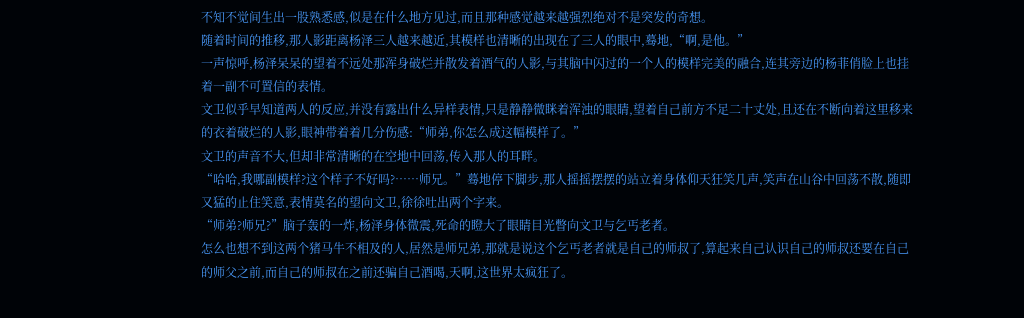不知不觉间生出一股熟悉感,似是在什么地方见过,而且那种感觉越来越强烈绝对不是突发的奇想。
随着时间的推移,那人影距离杨泽三人越来越近,其模样也清晰的出现在了三人的眼中,蓦地,“啊,是他。”
一声惊呼,杨泽呆呆的望着不远处那浑身破烂并散发着酒气的人影,与其脑中闪过的一个人的模样完美的融合,连其旁边的杨菲俏脸上也挂着一副不可置信的表情。
文卫似乎早知道两人的反应,并没有露出什么异样表情,只是静静微眯着浑浊的眼睛,望着自己前方不足二十丈处,且还在不断向着这里移来的衣着破烂的人影,眼神带着着几分伤感:“师弟,你怎么成这幅模样了。”
文卫的声音不大,但却非常清晰的在空地中回荡,传入那人的耳畔。
“哈哈,我哪副模样?这个样子不好吗?……师兄。”蓦地停下脚步,那人摇摇摆摆的站立着身体仰天狂笑几声,笑声在山谷中回荡不散,随即又猛的止住笑意,表情莫名的望向文卫,徐徐吐出两个字来。
“师弟?师兄?”脑子轰的一炸,杨泽身体微震,死命的瞪大了眼睛目光瞥向文卫与乞丐老者。
怎么也想不到这两个猪马牛不相及的人,居然是师兄弟,那就是说这个乞丐老者就是自己的师叔了,算起来自己认识自己的师叔还要在自己的师父之前,而自己的师叔在之前还骗自己酒喝,天啊,这世界太疯狂了。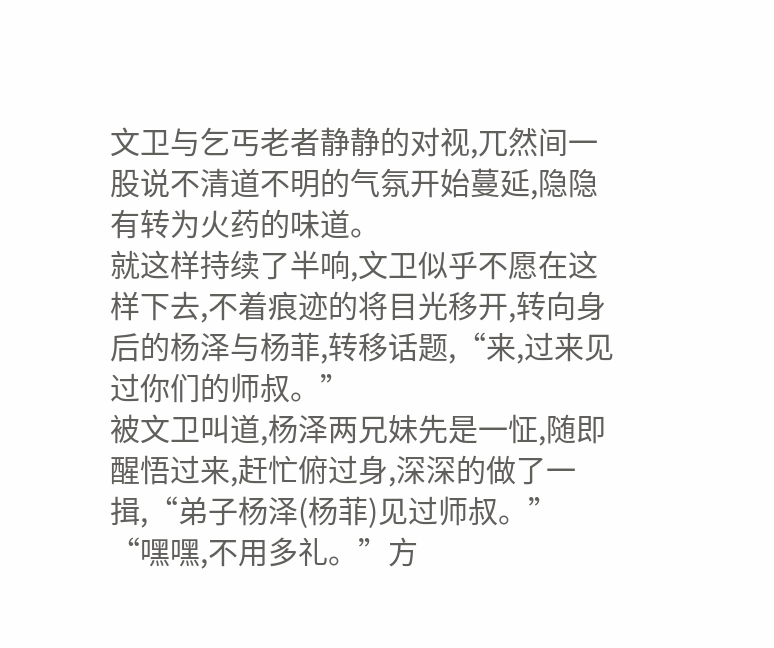文卫与乞丐老者静静的对视,兀然间一股说不清道不明的气氛开始蔓延,隐隐有转为火药的味道。
就这样持续了半响,文卫似乎不愿在这样下去,不着痕迹的将目光移开,转向身后的杨泽与杨菲,转移话题,“来,过来见过你们的师叔。”
被文卫叫道,杨泽两兄妹先是一怔,随即醒悟过来,赶忙俯过身,深深的做了一揖,“弟子杨泽(杨菲)见过师叔。”
“嘿嘿,不用多礼。”方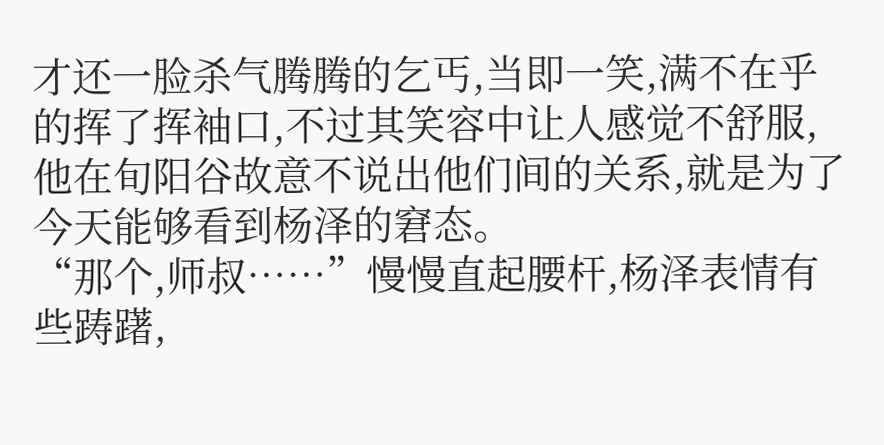才还一脸杀气腾腾的乞丐,当即一笑,满不在乎的挥了挥袖口,不过其笑容中让人感觉不舒服,他在旬阳谷故意不说出他们间的关系,就是为了今天能够看到杨泽的窘态。
“那个,师叔……”慢慢直起腰杆,杨泽表情有些踌躇,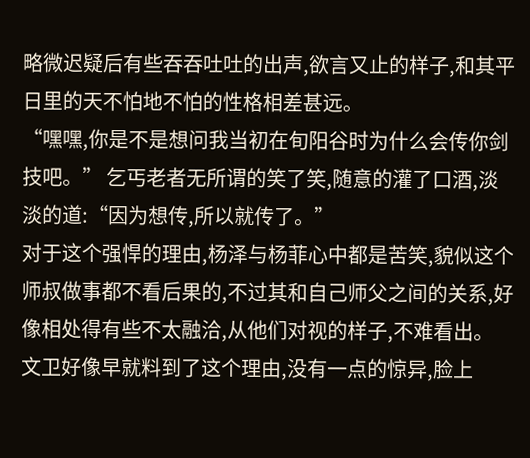略微迟疑后有些吞吞吐吐的出声,欲言又止的样子,和其平日里的天不怕地不怕的性格相差甚远。
“嘿嘿,你是不是想问我当初在旬阳谷时为什么会传你剑技吧。” 乞丐老者无所谓的笑了笑,随意的灌了口酒,淡淡的道:“因为想传,所以就传了。”
对于这个强悍的理由,杨泽与杨菲心中都是苦笑,貌似这个师叔做事都不看后果的,不过其和自己师父之间的关系,好像相处得有些不太融洽,从他们对视的样子,不难看出。
文卫好像早就料到了这个理由,没有一点的惊异,脸上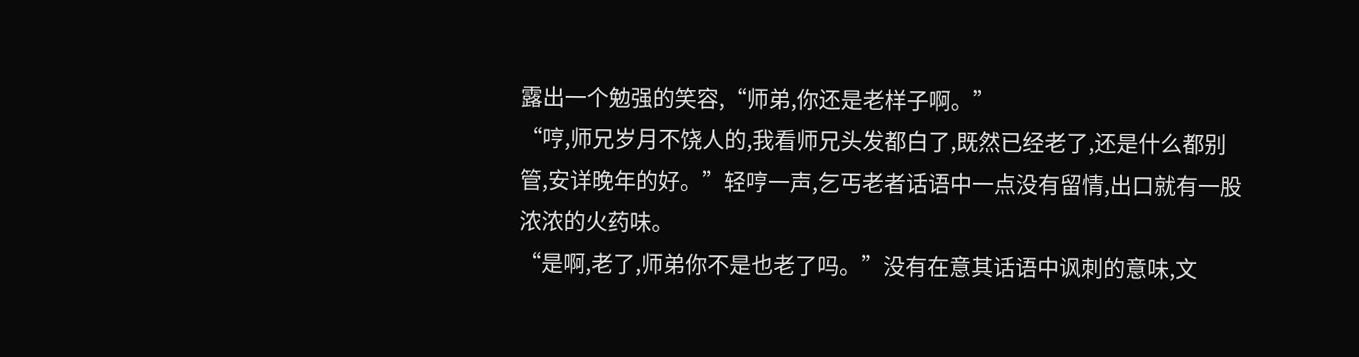露出一个勉强的笑容,“师弟,你还是老样子啊。”
“哼,师兄岁月不饶人的,我看师兄头发都白了,既然已经老了,还是什么都别管,安详晚年的好。”轻哼一声,乞丐老者话语中一点没有留情,出口就有一股浓浓的火药味。
“是啊,老了,师弟你不是也老了吗。”没有在意其话语中讽刺的意味,文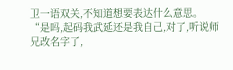卫一语双关,不知道想要表达什么意思。
“是吗,起码我武延还是我自己,对了,听说师兄改名字了,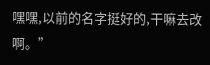嘿嘿,以前的名字挺好的,干嘛去改啊。”